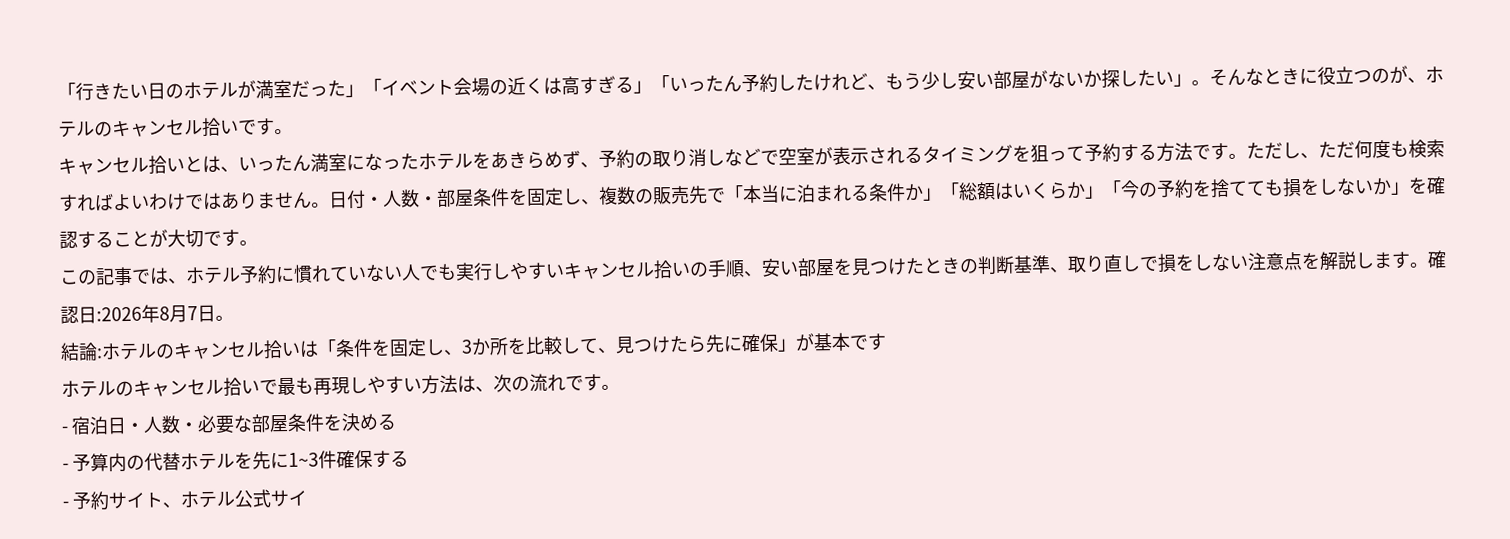「行きたい日のホテルが満室だった」「イベント会場の近くは高すぎる」「いったん予約したけれど、もう少し安い部屋がないか探したい」。そんなときに役立つのが、ホテルのキャンセル拾いです。
キャンセル拾いとは、いったん満室になったホテルをあきらめず、予約の取り消しなどで空室が表示されるタイミングを狙って予約する方法です。ただし、ただ何度も検索すればよいわけではありません。日付・人数・部屋条件を固定し、複数の販売先で「本当に泊まれる条件か」「総額はいくらか」「今の予約を捨てても損をしないか」を確認することが大切です。
この記事では、ホテル予約に慣れていない人でも実行しやすいキャンセル拾いの手順、安い部屋を見つけたときの判断基準、取り直しで損をしない注意点を解説します。確認日:2026年8月7日。
結論:ホテルのキャンセル拾いは「条件を固定し、3か所を比較して、見つけたら先に確保」が基本です
ホテルのキャンセル拾いで最も再現しやすい方法は、次の流れです。
- 宿泊日・人数・必要な部屋条件を決める
- 予算内の代替ホテルを先に1~3件確保する
- 予約サイト、ホテル公式サイ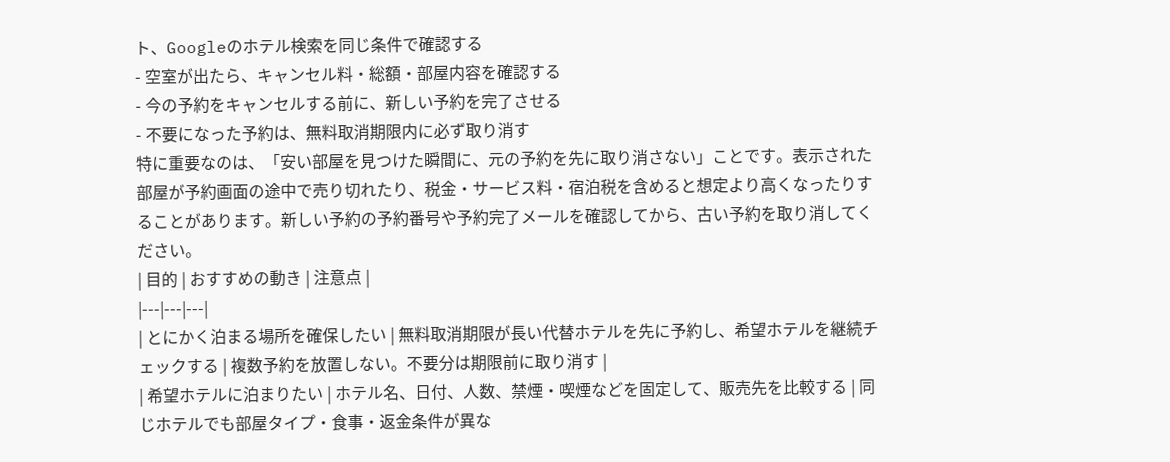ト、Googleのホテル検索を同じ条件で確認する
- 空室が出たら、キャンセル料・総額・部屋内容を確認する
- 今の予約をキャンセルする前に、新しい予約を完了させる
- 不要になった予約は、無料取消期限内に必ず取り消す
特に重要なのは、「安い部屋を見つけた瞬間に、元の予約を先に取り消さない」ことです。表示された部屋が予約画面の途中で売り切れたり、税金・サービス料・宿泊税を含めると想定より高くなったりすることがあります。新しい予約の予約番号や予約完了メールを確認してから、古い予約を取り消してください。
| 目的 | おすすめの動き | 注意点 |
|---|---|---|
| とにかく泊まる場所を確保したい | 無料取消期限が長い代替ホテルを先に予約し、希望ホテルを継続チェックする | 複数予約を放置しない。不要分は期限前に取り消す |
| 希望ホテルに泊まりたい | ホテル名、日付、人数、禁煙・喫煙などを固定して、販売先を比較する | 同じホテルでも部屋タイプ・食事・返金条件が異な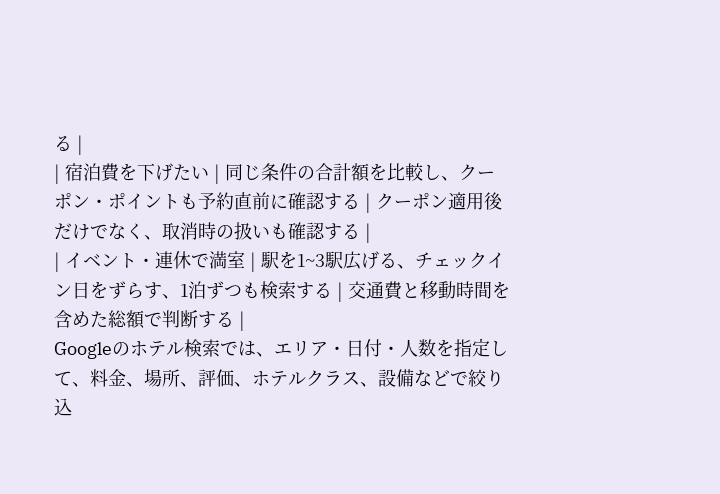る |
| 宿泊費を下げたい | 同じ条件の合計額を比較し、クーポン・ポイントも予約直前に確認する | クーポン適用後だけでなく、取消時の扱いも確認する |
| イベント・連休で満室 | 駅を1~3駅広げる、チェックイン日をずらす、1泊ずつも検索する | 交通費と移動時間を含めた総額で判断する |
Googleのホテル検索では、エリア・日付・人数を指定して、料金、場所、評価、ホテルクラス、設備などで絞り込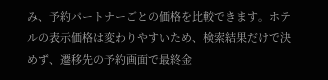み、予約パートナーごとの価格を比較できます。ホテルの表示価格は変わりやすいため、検索結果だけで決めず、遷移先の予約画面で最終金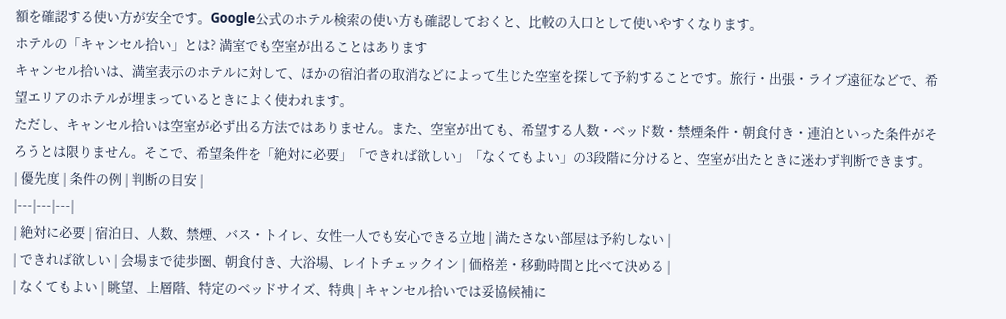額を確認する使い方が安全です。Google公式のホテル検索の使い方も確認しておくと、比較の入口として使いやすくなります。
ホテルの「キャンセル拾い」とは? 満室でも空室が出ることはあります
キャンセル拾いは、満室表示のホテルに対して、ほかの宿泊者の取消などによって生じた空室を探して予約することです。旅行・出張・ライブ遠征などで、希望エリアのホテルが埋まっているときによく使われます。
ただし、キャンセル拾いは空室が必ず出る方法ではありません。また、空室が出ても、希望する人数・ベッド数・禁煙条件・朝食付き・連泊といった条件がそろうとは限りません。そこで、希望条件を「絶対に必要」「できれば欲しい」「なくてもよい」の3段階に分けると、空室が出たときに迷わず判断できます。
| 優先度 | 条件の例 | 判断の目安 |
|---|---|---|
| 絶対に必要 | 宿泊日、人数、禁煙、バス・トイレ、女性一人でも安心できる立地 | 満たさない部屋は予約しない |
| できれば欲しい | 会場まで徒歩圏、朝食付き、大浴場、レイトチェックイン | 価格差・移動時間と比べて決める |
| なくてもよい | 眺望、上層階、特定のベッドサイズ、特典 | キャンセル拾いでは妥協候補に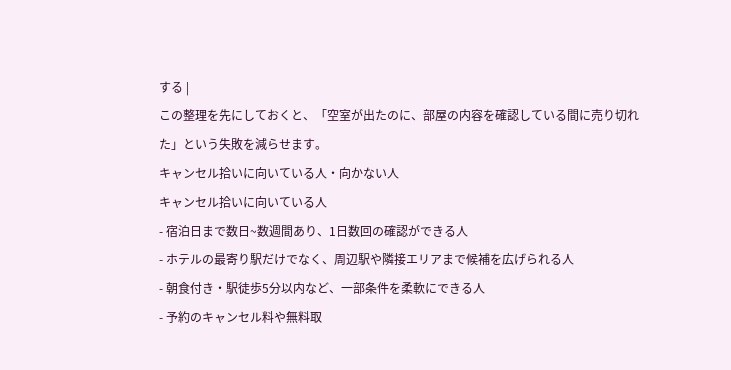する |
この整理を先にしておくと、「空室が出たのに、部屋の内容を確認している間に売り切れた」という失敗を減らせます。
キャンセル拾いに向いている人・向かない人
キャンセル拾いに向いている人
- 宿泊日まで数日~数週間あり、1日数回の確認ができる人
- ホテルの最寄り駅だけでなく、周辺駅や隣接エリアまで候補を広げられる人
- 朝食付き・駅徒歩5分以内など、一部条件を柔軟にできる人
- 予約のキャンセル料や無料取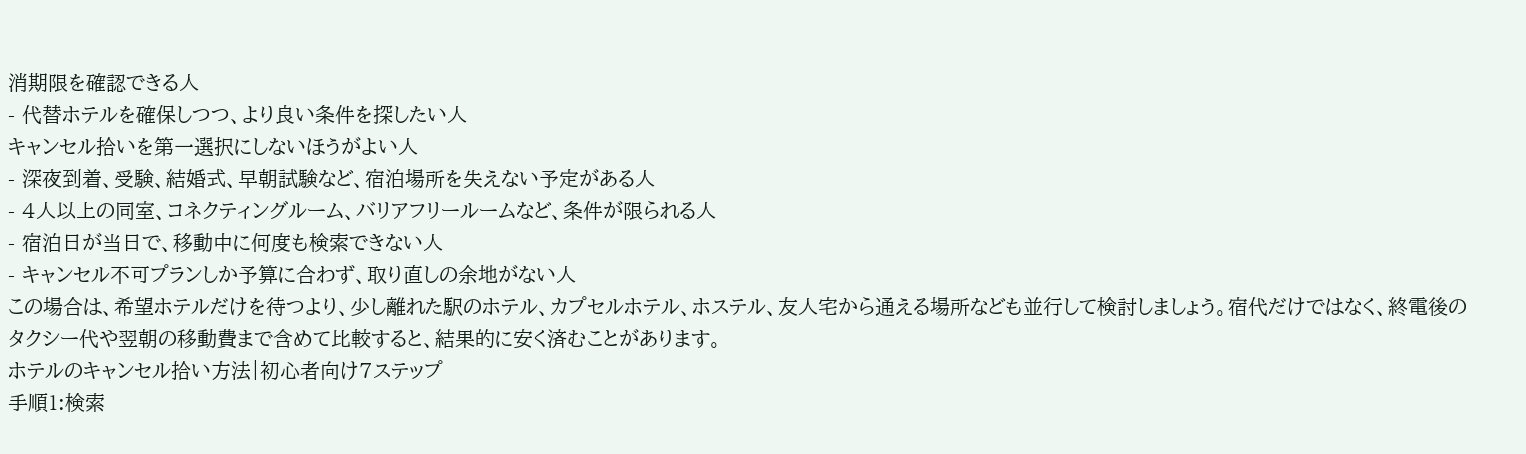消期限を確認できる人
- 代替ホテルを確保しつつ、より良い条件を探したい人
キャンセル拾いを第一選択にしないほうがよい人
- 深夜到着、受験、結婚式、早朝試験など、宿泊場所を失えない予定がある人
- 4人以上の同室、コネクティングルーム、バリアフリールームなど、条件が限られる人
- 宿泊日が当日で、移動中に何度も検索できない人
- キャンセル不可プランしか予算に合わず、取り直しの余地がない人
この場合は、希望ホテルだけを待つより、少し離れた駅のホテル、カプセルホテル、ホステル、友人宅から通える場所なども並行して検討しましょう。宿代だけではなく、終電後のタクシー代や翌朝の移動費まで含めて比較すると、結果的に安く済むことがあります。
ホテルのキャンセル拾い方法|初心者向け7ステップ
手順1:検索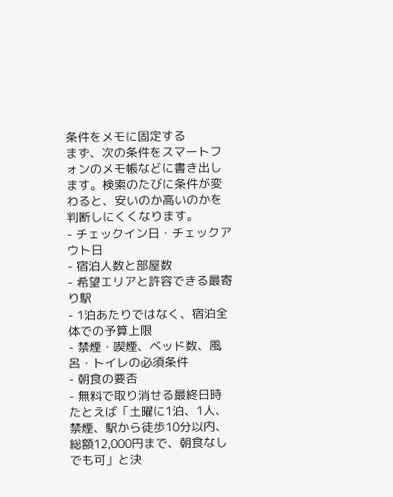条件をメモに固定する
まず、次の条件をスマートフォンのメモ帳などに書き出します。検索のたびに条件が変わると、安いのか高いのかを判断しにくくなります。
- チェックイン日・チェックアウト日
- 宿泊人数と部屋数
- 希望エリアと許容できる最寄り駅
- 1泊あたりではなく、宿泊全体での予算上限
- 禁煙・喫煙、ベッド数、風呂・トイレの必須条件
- 朝食の要否
- 無料で取り消せる最終日時
たとえば「土曜に1泊、1人、禁煙、駅から徒歩10分以内、総額12,000円まで、朝食なしでも可」と決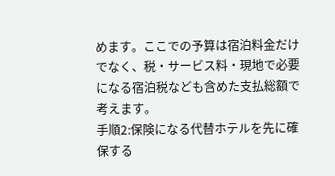めます。ここでの予算は宿泊料金だけでなく、税・サービス料・現地で必要になる宿泊税なども含めた支払総額で考えます。
手順2:保険になる代替ホテルを先に確保する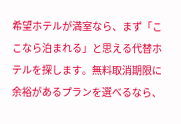希望ホテルが満室なら、まず「ここなら泊まれる」と思える代替ホテルを探します。無料取消期限に余裕があるプランを選べるなら、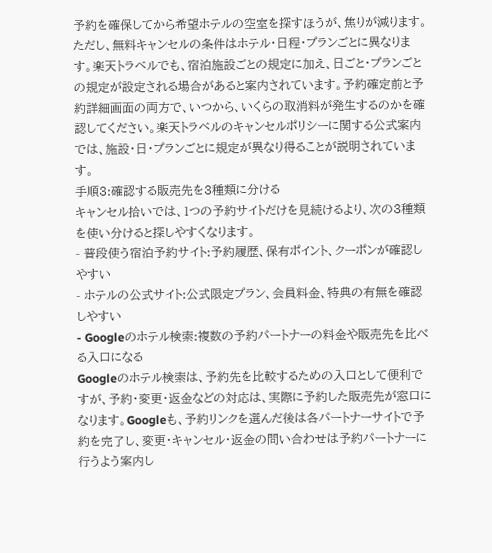予約を確保してから希望ホテルの空室を探すほうが、焦りが減ります。
ただし、無料キャンセルの条件はホテル・日程・プランごとに異なります。楽天トラベルでも、宿泊施設ごとの規定に加え、日ごと・プランごとの規定が設定される場合があると案内されています。予約確定前と予約詳細画面の両方で、いつから、いくらの取消料が発生するのかを確認してください。楽天トラベルのキャンセルポリシーに関する公式案内では、施設・日・プランごとに規定が異なり得ることが説明されています。
手順3:確認する販売先を3種類に分ける
キャンセル拾いでは、1つの予約サイトだけを見続けるより、次の3種類を使い分けると探しやすくなります。
- 普段使う宿泊予約サイト:予約履歴、保有ポイント、クーポンが確認しやすい
- ホテルの公式サイト:公式限定プラン、会員料金、特典の有無を確認しやすい
- Googleのホテル検索:複数の予約パートナーの料金や販売先を比べる入口になる
Googleのホテル検索は、予約先を比較するための入口として便利ですが、予約・変更・返金などの対応は、実際に予約した販売先が窓口になります。Googleも、予約リンクを選んだ後は各パートナーサイトで予約を完了し、変更・キャンセル・返金の問い合わせは予約パートナーに行うよう案内し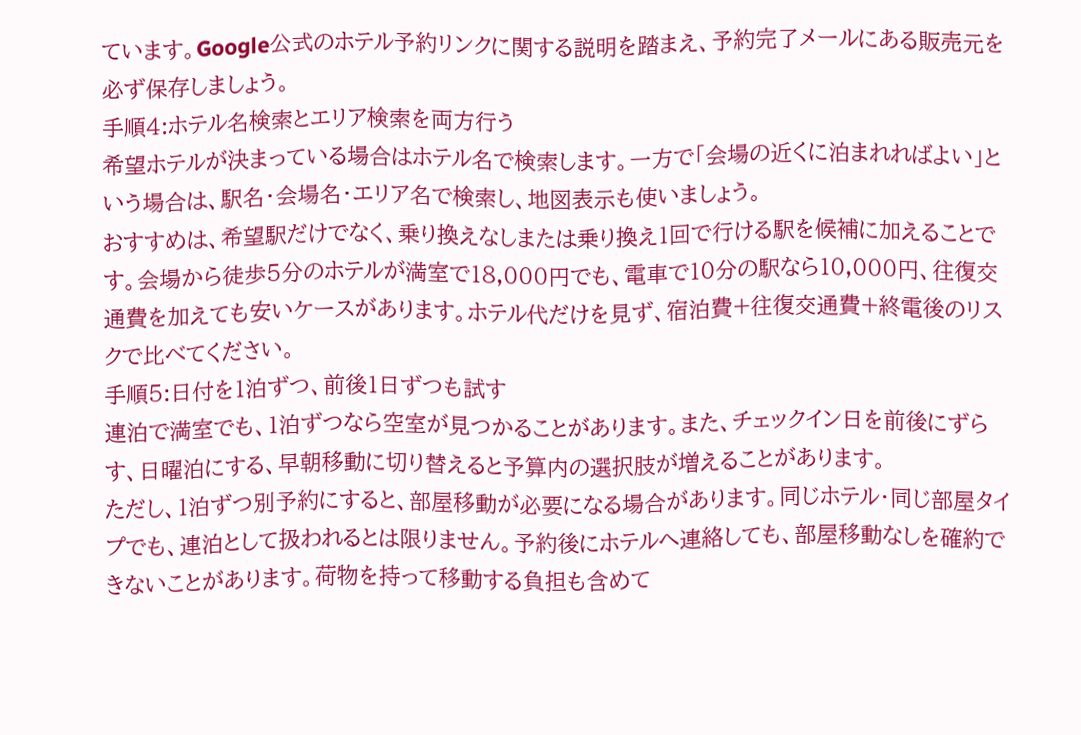ています。Google公式のホテル予約リンクに関する説明を踏まえ、予約完了メールにある販売元を必ず保存しましょう。
手順4:ホテル名検索とエリア検索を両方行う
希望ホテルが決まっている場合はホテル名で検索します。一方で「会場の近くに泊まれればよい」という場合は、駅名・会場名・エリア名で検索し、地図表示も使いましょう。
おすすめは、希望駅だけでなく、乗り換えなしまたは乗り換え1回で行ける駅を候補に加えることです。会場から徒歩5分のホテルが満室で18,000円でも、電車で10分の駅なら10,000円、往復交通費を加えても安いケースがあります。ホテル代だけを見ず、宿泊費+往復交通費+終電後のリスクで比べてください。
手順5:日付を1泊ずつ、前後1日ずつも試す
連泊で満室でも、1泊ずつなら空室が見つかることがあります。また、チェックイン日を前後にずらす、日曜泊にする、早朝移動に切り替えると予算内の選択肢が増えることがあります。
ただし、1泊ずつ別予約にすると、部屋移動が必要になる場合があります。同じホテル・同じ部屋タイプでも、連泊として扱われるとは限りません。予約後にホテルへ連絡しても、部屋移動なしを確約できないことがあります。荷物を持って移動する負担も含めて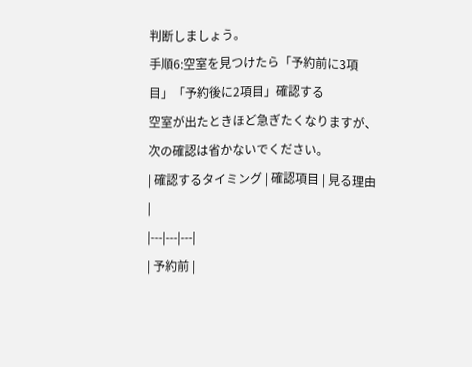判断しましょう。
手順6:空室を見つけたら「予約前に3項目」「予約後に2項目」確認する
空室が出たときほど急ぎたくなりますが、次の確認は省かないでください。
| 確認するタイミング | 確認項目 | 見る理由 |
|---|---|---|
| 予約前 |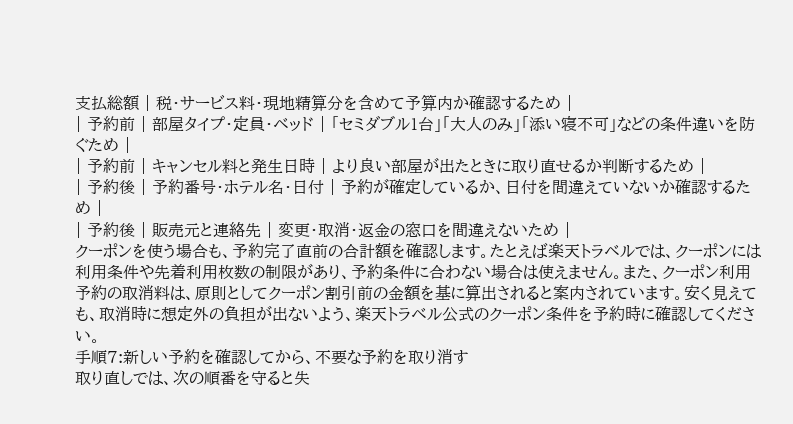支払総額 | 税・サービス料・現地精算分を含めて予算内か確認するため |
| 予約前 | 部屋タイプ・定員・ベッド | 「セミダブル1台」「大人のみ」「添い寝不可」などの条件違いを防ぐため |
| 予約前 | キャンセル料と発生日時 | より良い部屋が出たときに取り直せるか判断するため |
| 予約後 | 予約番号・ホテル名・日付 | 予約が確定しているか、日付を間違えていないか確認するため |
| 予約後 | 販売元と連絡先 | 変更・取消・返金の窓口を間違えないため |
クーポンを使う場合も、予約完了直前の合計額を確認します。たとえば楽天トラベルでは、クーポンには利用条件や先着利用枚数の制限があり、予約条件に合わない場合は使えません。また、クーポン利用予約の取消料は、原則としてクーポン割引前の金額を基に算出されると案内されています。安く見えても、取消時に想定外の負担が出ないよう、楽天トラベル公式のクーポン条件を予約時に確認してください。
手順7:新しい予約を確認してから、不要な予約を取り消す
取り直しでは、次の順番を守ると失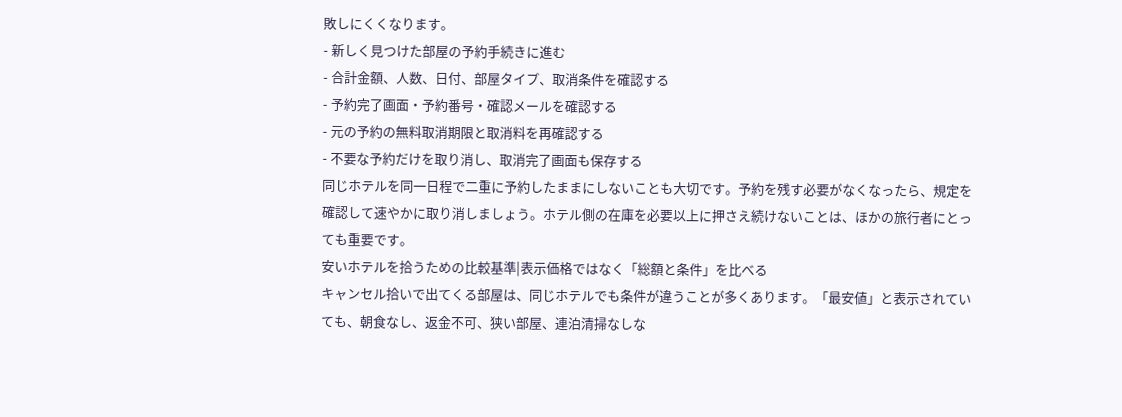敗しにくくなります。
- 新しく見つけた部屋の予約手続きに進む
- 合計金額、人数、日付、部屋タイプ、取消条件を確認する
- 予約完了画面・予約番号・確認メールを確認する
- 元の予約の無料取消期限と取消料を再確認する
- 不要な予約だけを取り消し、取消完了画面も保存する
同じホテルを同一日程で二重に予約したままにしないことも大切です。予約を残す必要がなくなったら、規定を確認して速やかに取り消しましょう。ホテル側の在庫を必要以上に押さえ続けないことは、ほかの旅行者にとっても重要です。
安いホテルを拾うための比較基準|表示価格ではなく「総額と条件」を比べる
キャンセル拾いで出てくる部屋は、同じホテルでも条件が違うことが多くあります。「最安値」と表示されていても、朝食なし、返金不可、狭い部屋、連泊清掃なしな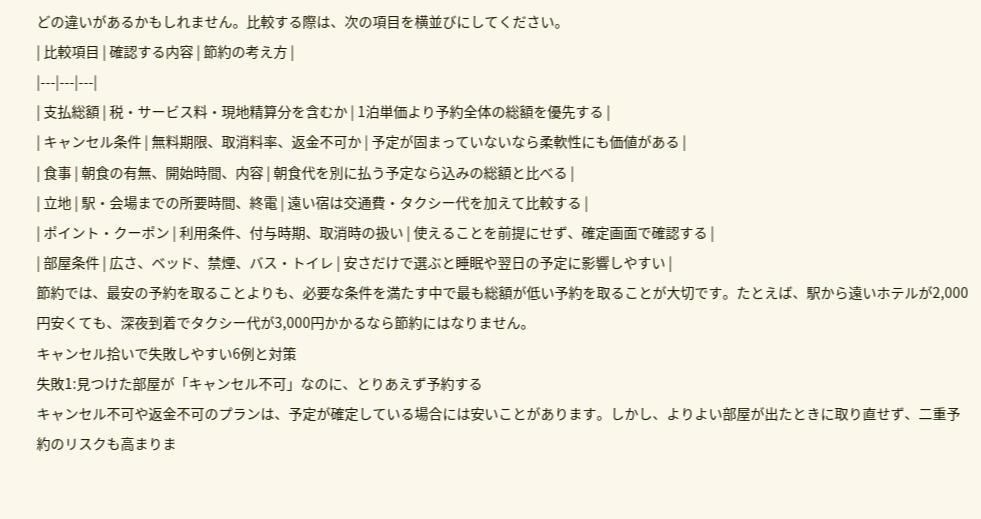どの違いがあるかもしれません。比較する際は、次の項目を横並びにしてください。
| 比較項目 | 確認する内容 | 節約の考え方 |
|---|---|---|
| 支払総額 | 税・サービス料・現地精算分を含むか | 1泊単価より予約全体の総額を優先する |
| キャンセル条件 | 無料期限、取消料率、返金不可か | 予定が固まっていないなら柔軟性にも価値がある |
| 食事 | 朝食の有無、開始時間、内容 | 朝食代を別に払う予定なら込みの総額と比べる |
| 立地 | 駅・会場までの所要時間、終電 | 遠い宿は交通費・タクシー代を加えて比較する |
| ポイント・クーポン | 利用条件、付与時期、取消時の扱い | 使えることを前提にせず、確定画面で確認する |
| 部屋条件 | 広さ、ベッド、禁煙、バス・トイレ | 安さだけで選ぶと睡眠や翌日の予定に影響しやすい |
節約では、最安の予約を取ることよりも、必要な条件を満たす中で最も総額が低い予約を取ることが大切です。たとえば、駅から遠いホテルが2,000円安くても、深夜到着でタクシー代が3,000円かかるなら節約にはなりません。
キャンセル拾いで失敗しやすい6例と対策
失敗1:見つけた部屋が「キャンセル不可」なのに、とりあえず予約する
キャンセル不可や返金不可のプランは、予定が確定している場合には安いことがあります。しかし、よりよい部屋が出たときに取り直せず、二重予約のリスクも高まりま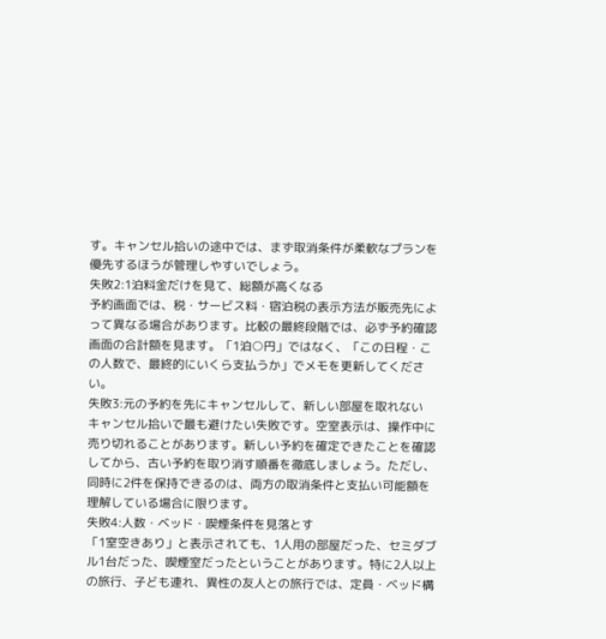す。キャンセル拾いの途中では、まず取消条件が柔軟なプランを優先するほうが管理しやすいでしょう。
失敗2:1泊料金だけを見て、総額が高くなる
予約画面では、税・サービス料・宿泊税の表示方法が販売先によって異なる場合があります。比較の最終段階では、必ず予約確認画面の合計額を見ます。「1泊○円」ではなく、「この日程・この人数で、最終的にいくら支払うか」でメモを更新してください。
失敗3:元の予約を先にキャンセルして、新しい部屋を取れない
キャンセル拾いで最も避けたい失敗です。空室表示は、操作中に売り切れることがあります。新しい予約を確定できたことを確認してから、古い予約を取り消す順番を徹底しましょう。ただし、同時に2件を保持できるのは、両方の取消条件と支払い可能額を理解している場合に限ります。
失敗4:人数・ベッド・喫煙条件を見落とす
「1室空きあり」と表示されても、1人用の部屋だった、セミダブル1台だった、喫煙室だったということがあります。特に2人以上の旅行、子ども連れ、異性の友人との旅行では、定員・ベッド構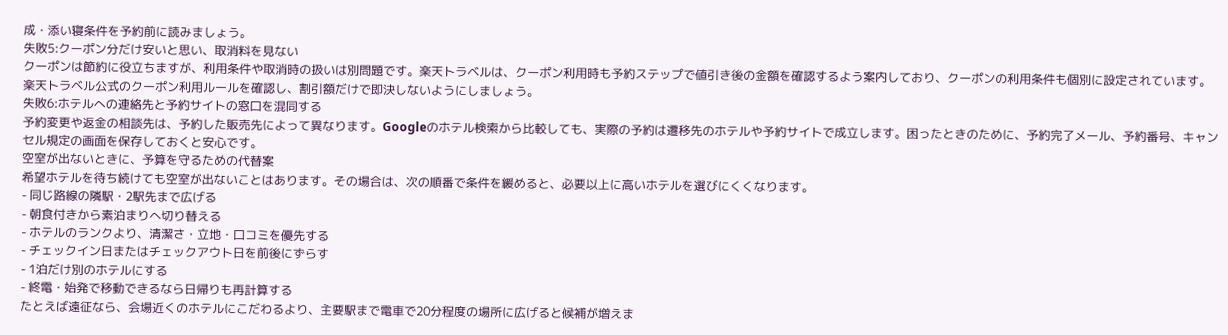成・添い寝条件を予約前に読みましょう。
失敗5:クーポン分だけ安いと思い、取消料を見ない
クーポンは節約に役立ちますが、利用条件や取消時の扱いは別問題です。楽天トラベルは、クーポン利用時も予約ステップで値引き後の金額を確認するよう案内しており、クーポンの利用条件も個別に設定されています。楽天トラベル公式のクーポン利用ルールを確認し、割引額だけで即決しないようにしましょう。
失敗6:ホテルへの連絡先と予約サイトの窓口を混同する
予約変更や返金の相談先は、予約した販売先によって異なります。Googleのホテル検索から比較しても、実際の予約は遷移先のホテルや予約サイトで成立します。困ったときのために、予約完了メール、予約番号、キャンセル規定の画面を保存しておくと安心です。
空室が出ないときに、予算を守るための代替案
希望ホテルを待ち続けても空室が出ないことはあります。その場合は、次の順番で条件を緩めると、必要以上に高いホテルを選びにくくなります。
- 同じ路線の隣駅・2駅先まで広げる
- 朝食付きから素泊まりへ切り替える
- ホテルのランクより、清潔さ・立地・口コミを優先する
- チェックイン日またはチェックアウト日を前後にずらす
- 1泊だけ別のホテルにする
- 終電・始発で移動できるなら日帰りも再計算する
たとえば遠征なら、会場近くのホテルにこだわるより、主要駅まで電車で20分程度の場所に広げると候補が増えま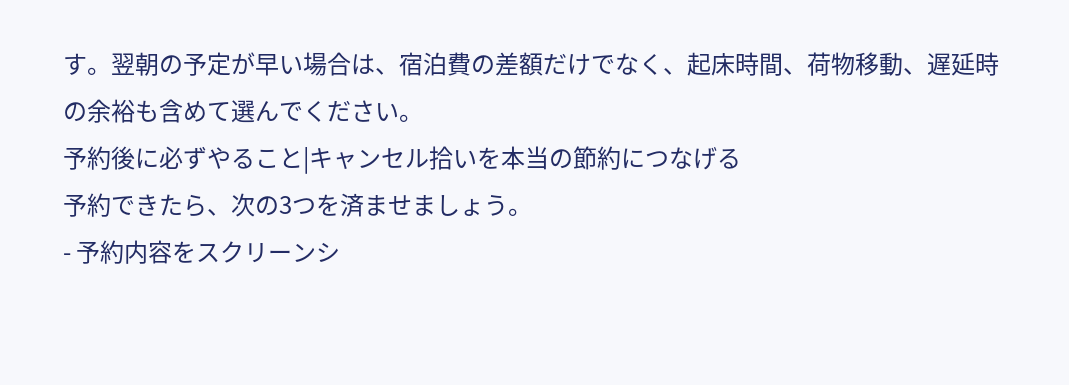す。翌朝の予定が早い場合は、宿泊費の差額だけでなく、起床時間、荷物移動、遅延時の余裕も含めて選んでください。
予約後に必ずやること|キャンセル拾いを本当の節約につなげる
予約できたら、次の3つを済ませましょう。
- 予約内容をスクリーンシ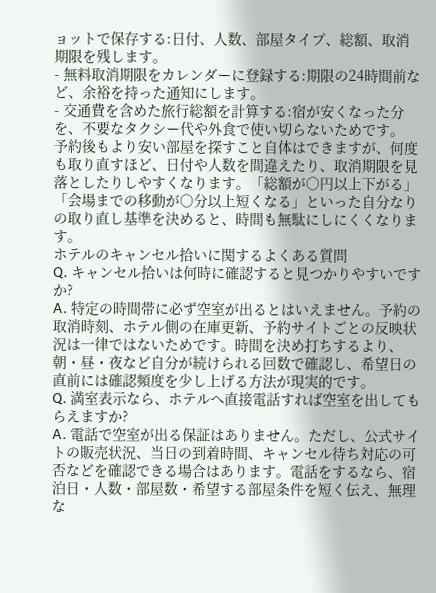ョットで保存する:日付、人数、部屋タイプ、総額、取消期限を残します。
- 無料取消期限をカレンダーに登録する:期限の24時間前など、余裕を持った通知にします。
- 交通費を含めた旅行総額を計算する:宿が安くなった分を、不要なタクシー代や外食で使い切らないためです。
予約後もより安い部屋を探すこと自体はできますが、何度も取り直すほど、日付や人数を間違えたり、取消期限を見落としたりしやすくなります。「総額が○円以上下がる」「会場までの移動が○分以上短くなる」といった自分なりの取り直し基準を決めると、時間も無駄にしにくくなります。
ホテルのキャンセル拾いに関するよくある質問
Q. キャンセル拾いは何時に確認すると見つかりやすいですか?
A. 特定の時間帯に必ず空室が出るとはいえません。予約の取消時刻、ホテル側の在庫更新、予約サイトごとの反映状況は一律ではないためです。時間を決め打ちするより、朝・昼・夜など自分が続けられる回数で確認し、希望日の直前には確認頻度を少し上げる方法が現実的です。
Q. 満室表示なら、ホテルへ直接電話すれば空室を出してもらえますか?
A. 電話で空室が出る保証はありません。ただし、公式サイトの販売状況、当日の到着時間、キャンセル待ち対応の可否などを確認できる場合はあります。電話をするなら、宿泊日・人数・部屋数・希望する部屋条件を短く伝え、無理な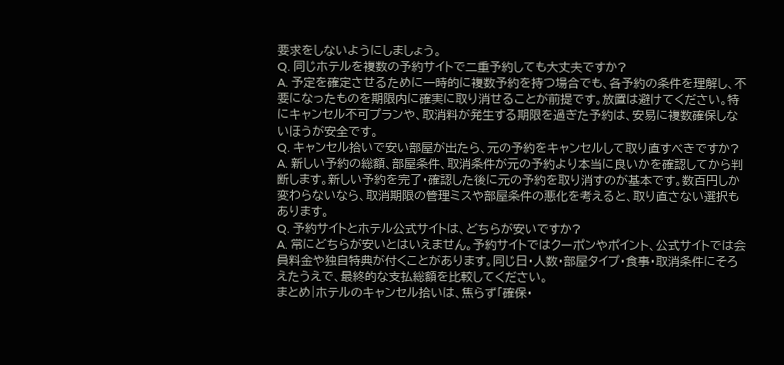要求をしないようにしましょう。
Q. 同じホテルを複数の予約サイトで二重予約しても大丈夫ですか?
A. 予定を確定させるために一時的に複数予約を持つ場合でも、各予約の条件を理解し、不要になったものを期限内に確実に取り消せることが前提です。放置は避けてください。特にキャンセル不可プランや、取消料が発生する期限を過ぎた予約は、安易に複数確保しないほうが安全です。
Q. キャンセル拾いで安い部屋が出たら、元の予約をキャンセルして取り直すべきですか?
A. 新しい予約の総額、部屋条件、取消条件が元の予約より本当に良いかを確認してから判断します。新しい予約を完了・確認した後に元の予約を取り消すのが基本です。数百円しか変わらないなら、取消期限の管理ミスや部屋条件の悪化を考えると、取り直さない選択もあります。
Q. 予約サイトとホテル公式サイトは、どちらが安いですか?
A. 常にどちらが安いとはいえません。予約サイトではクーポンやポイント、公式サイトでは会員料金や独自特典が付くことがあります。同じ日・人数・部屋タイプ・食事・取消条件にそろえたうえで、最終的な支払総額を比較してください。
まとめ|ホテルのキャンセル拾いは、焦らず「確保・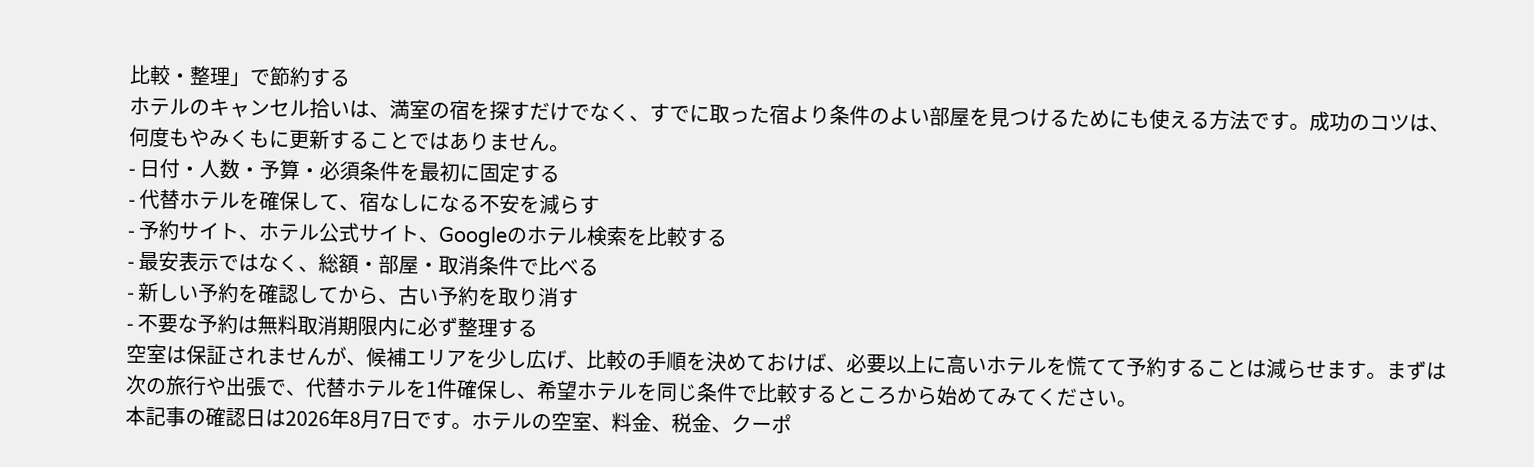比較・整理」で節約する
ホテルのキャンセル拾いは、満室の宿を探すだけでなく、すでに取った宿より条件のよい部屋を見つけるためにも使える方法です。成功のコツは、何度もやみくもに更新することではありません。
- 日付・人数・予算・必須条件を最初に固定する
- 代替ホテルを確保して、宿なしになる不安を減らす
- 予約サイト、ホテル公式サイト、Googleのホテル検索を比較する
- 最安表示ではなく、総額・部屋・取消条件で比べる
- 新しい予約を確認してから、古い予約を取り消す
- 不要な予約は無料取消期限内に必ず整理する
空室は保証されませんが、候補エリアを少し広げ、比較の手順を決めておけば、必要以上に高いホテルを慌てて予約することは減らせます。まずは次の旅行や出張で、代替ホテルを1件確保し、希望ホテルを同じ条件で比較するところから始めてみてください。
本記事の確認日は2026年8月7日です。ホテルの空室、料金、税金、クーポ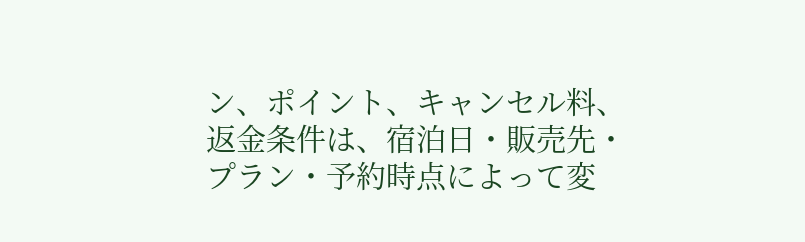ン、ポイント、キャンセル料、返金条件は、宿泊日・販売先・プラン・予約時点によって変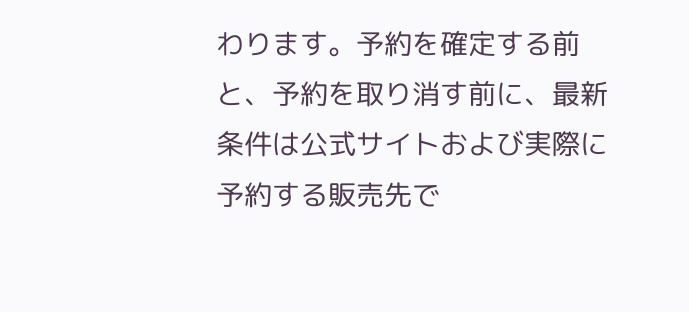わります。予約を確定する前と、予約を取り消す前に、最新条件は公式サイトおよび実際に予約する販売先で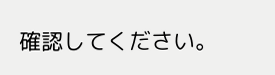確認してください。